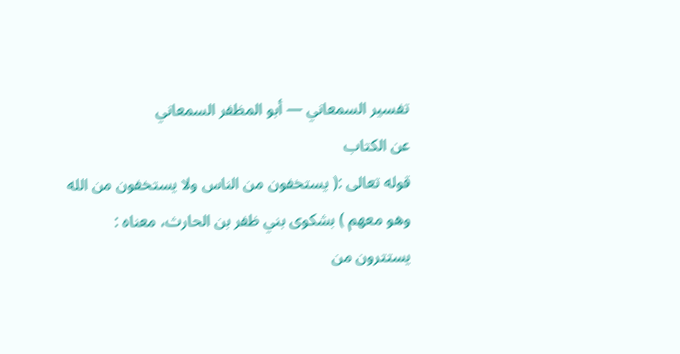تفسير السمعاني — أبو المظفر السمعاني
عن الكتاب
قوله تعالى :( يستخفون من الناس ولا يستخفون من الله وهو معهم ) بشكوى بني ظفر بن الحارث، معناه : يستترون من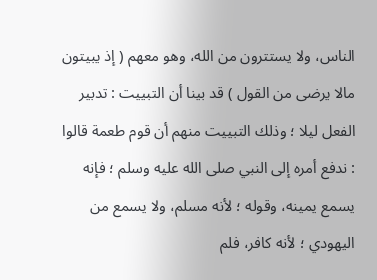الناس، ولا يستترون من الله، وهو معهم ( إذ يبيتون مالا يرضى من القول ) قد بينا أن التبييت : تدبير الفعل ليلا ؛ وذلك التبييت منهم أن قوم طعمة قالوا : ندفع أمره إلى النبي صلى الله عليه وسلم ؛ فإنه يسمع يمينه، وقوله ؛ لأنه مسلم، ولا يسمع من اليهودي ؛ لأنه كافر، فلم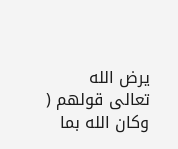يرض الله تعالى قولهم ( وكان الله بما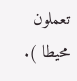تعملون محيطا ).